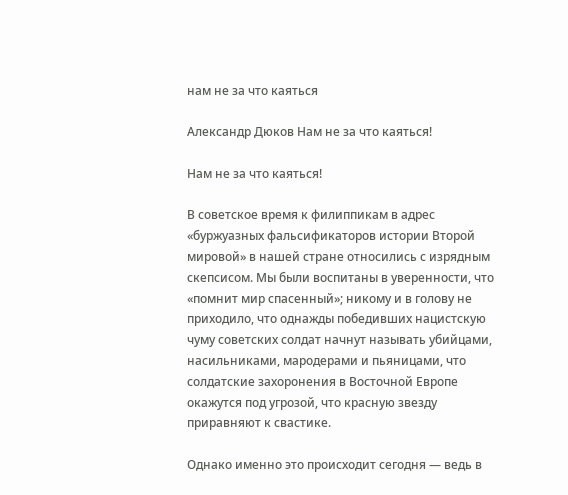нам не за что каяться

Александр Дюков Нам не за что каяться!

Нам не за что каяться!

В советское время к филиппикам в адрес «буржуазных фальсификаторов истории Второй мировой» в нашей стране относились с изрядным скепсисом. Мы были воспитаны в уверенности, что «помнит мир спасенный»; никому и в голову не приходило, что однажды победивших нацистскую чуму советских солдат начнут называть убийцами, насильниками, мародерами и пьяницами, что солдатские захоронения в Восточной Европе окажутся под угрозой, что красную звезду приравняют к свастике.

Однако именно это происходит сегодня — ведь в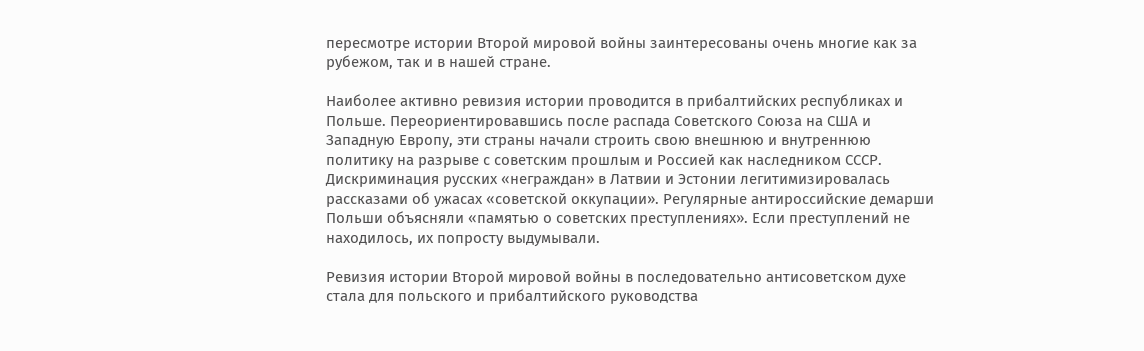пересмотре истории Второй мировой войны заинтересованы очень многие как за рубежом, так и в нашей стране.

Наиболее активно ревизия истории проводится в прибалтийских республиках и Польше. Переориентировавшись после распада Советского Союза на США и Западную Европу, эти страны начали строить свою внешнюю и внутреннюю политику на разрыве с советским прошлым и Россией как наследником СССР. Дискриминация русских «неграждан» в Латвии и Эстонии легитимизировалась рассказами об ужасах «советской оккупации». Регулярные антироссийские демарши Польши объясняли «памятью о советских преступлениях». Если преступлений не находилось, их попросту выдумывали.

Ревизия истории Второй мировой войны в последовательно антисоветском духе стала для польского и прибалтийского руководства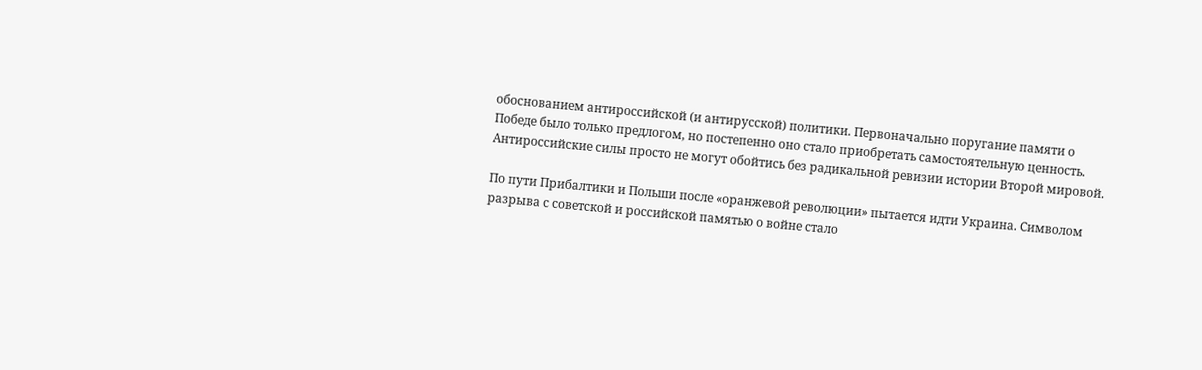обоснованием антироссийской (и антирусской) политики. Первоначально поругание памяти о Победе было только предлогом, но постепенно оно стало приобретать самостоятельную ценность. Антироссийские силы просто не могут обойтись без радикальной ревизии истории Второй мировой.

По пути Прибалтики и Польши после «оранжевой революции» пытается идти Украина. Символом разрыва с советской и российской памятью о войне стало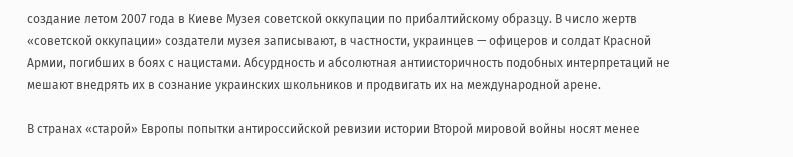создание летом 2007 года в Киеве Музея советской оккупации по прибалтийскому образцу. В число жертв «советской оккупации» создатели музея записывают, в частности, украинцев — офицеров и солдат Красной Армии, погибших в боях с нацистами. Абсурдность и абсолютная антиисторичность подобных интерпретаций не мешают внедрять их в сознание украинских школьников и продвигать их на международной арене.

В странах «старой» Европы попытки антироссийской ревизии истории Второй мировой войны носят менее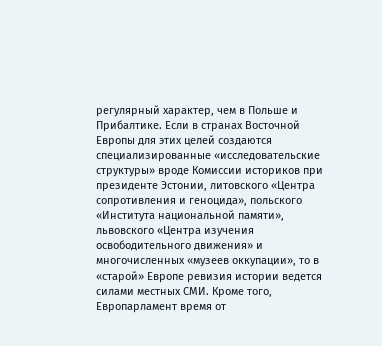регулярный характер, чем в Польше и Прибалтике. Если в странах Восточной Европы для этих целей создаются специализированные «исследовательские структуры» вроде Комиссии историков при президенте Эстонии, литовского «Центра сопротивления и геноцида», польского «Института национальной памяти», львовского «Центра изучения освободительного движения» и многочисленных «музеев оккупации», то в «старой» Европе ревизия истории ведется силами местных СМИ. Кроме того, Европарламент время от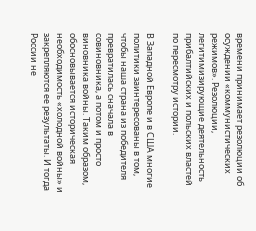времени принимает резолюции об осуждении «коммунистических режимов». Резолюции, легитимизирующие деятельность прибалтийских и польских властей по пересмотру истории.

В Западной Европе и в США многие политики заинтересованы в том, чтобы наша страна из победителя превратилась сначала в совиновника, а потом и просто виновника войны. Таким образом, обосновывается историческая необходимость «холодной войны» и закрепляются ее результаты. И тогда России не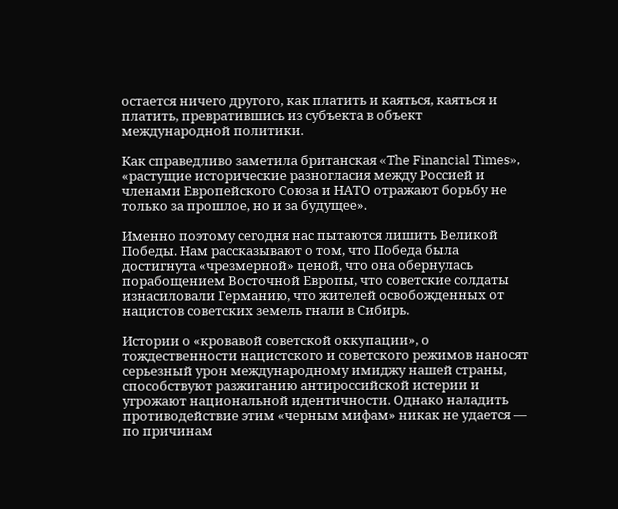остается ничего другого, как платить и каяться, каяться и платить, превратившись из субъекта в объект международной политики.

Как справедливо заметила британская «The Financial Times», «растущие исторические разногласия между Россией и членами Европейского Союза и НАТО отражают борьбу не только за прошлое, но и за будущее».

Именно поэтому сегодня нас пытаются лишить Великой Победы. Нам рассказывают о том, что Победа была достигнута «чрезмерной» ценой, что она обернулась порабощением Восточной Европы, что советские солдаты изнасиловали Германию, что жителей освобожденных от нацистов советских земель гнали в Сибирь.

Истории о «кровавой советской оккупации», о тождественности нацистского и советского режимов наносят серьезный урон международному имиджу нашей страны, способствуют разжиганию антироссийской истерии и угрожают национальной идентичности. Однако наладить противодействие этим «черным мифам» никак не удается — по причинам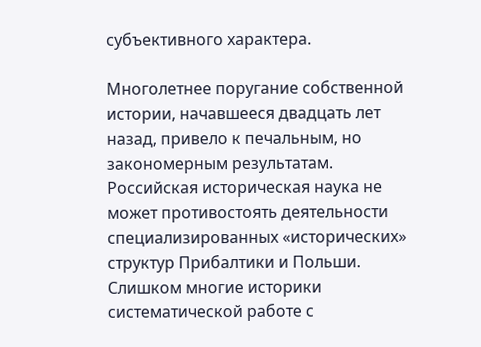субъективного характера.

Многолетнее поругание собственной истории, начавшееся двадцать лет назад, привело к печальным, но закономерным результатам. Российская историческая наука не может противостоять деятельности специализированных «исторических» структур Прибалтики и Польши. Слишком многие историки систематической работе с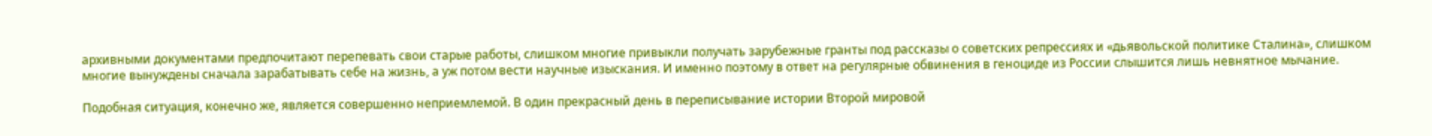архивными документами предпочитают перепевать свои старые работы, слишком многие привыкли получать зарубежные гранты под рассказы о советских репрессиях и «дьявольской политике Сталина», слишком многие вынуждены сначала зарабатывать себе на жизнь, а уж потом вести научные изыскания. И именно поэтому в ответ на регулярные обвинения в геноциде из России слышится лишь невнятное мычание.

Подобная ситуация, конечно же, является совершенно неприемлемой. В один прекрасный день в переписывание истории Второй мировой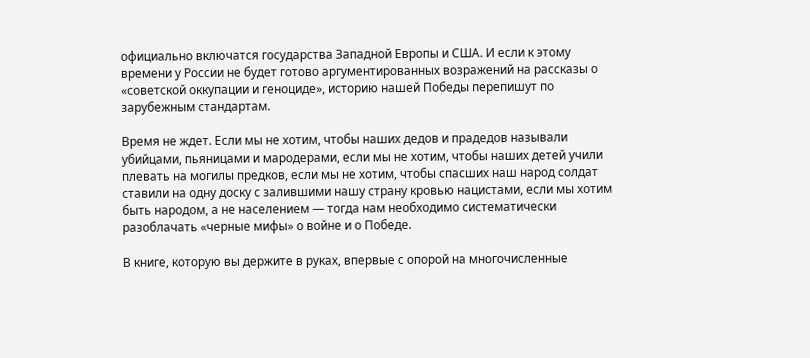официально включатся государства Западной Европы и США. И если к этому времени у России не будет готово аргументированных возражений на рассказы о «советской оккупации и геноциде», историю нашей Победы перепишут по зарубежным стандартам.

Время не ждет. Если мы не хотим, чтобы наших дедов и прадедов называли убийцами, пьяницами и мародерами, если мы не хотим, чтобы наших детей учили плевать на могилы предков, если мы не хотим, чтобы спасших наш народ солдат ставили на одну доску с залившими нашу страну кровью нацистами, если мы хотим быть народом, а не населением — тогда нам необходимо систематически разоблачать «черные мифы» о войне и о Победе.

В книге, которую вы держите в руках, впервые с опорой на многочисленные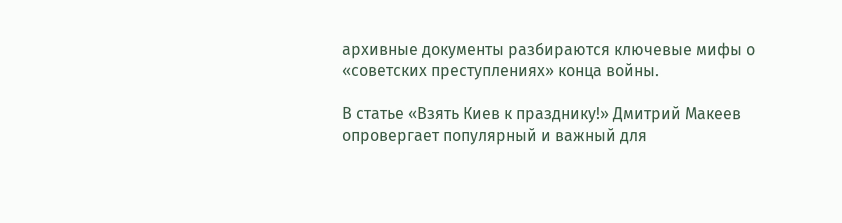архивные документы разбираются ключевые мифы о «советских преступлениях» конца войны.

В статье «Взять Киев к празднику!» Дмитрий Макеев опровергает популярный и важный для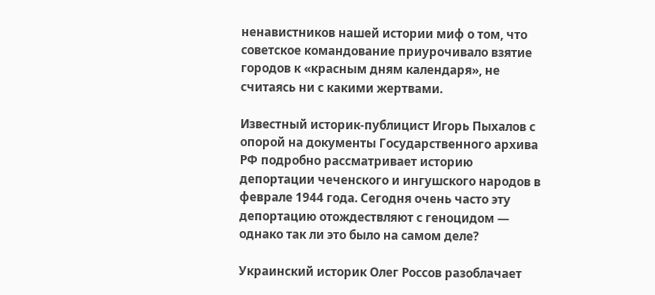ненавистников нашей истории миф о том, что советское командование приурочивало взятие городов к «красным дням календаря», не считаясь ни с какими жертвами.

Известный историк-публицист Игорь Пыхалов с опорой на документы Государственного архива РФ подробно рассматривает историю депортации чеченского и ингушского народов в феврале 1944 года. Сегодня очень часто эту депортацию отождествляют с геноцидом — однако так ли это было на самом деле?

Украинский историк Олег Россов разоблачает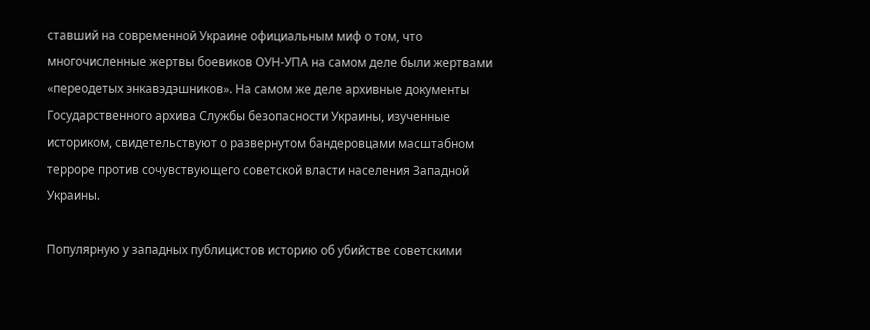ставший на современной Украине официальным миф о том, что многочисленные жертвы боевиков ОУН-УПА на самом деле были жертвами «переодетых энкавэдэшников». На самом же деле архивные документы Государственного архива Службы безопасности Украины, изученные историком, свидетельствуют о развернутом бандеровцами масштабном терроре против сочувствующего советской власти населения Западной Украины.

Популярную у западных публицистов историю об убийстве советскими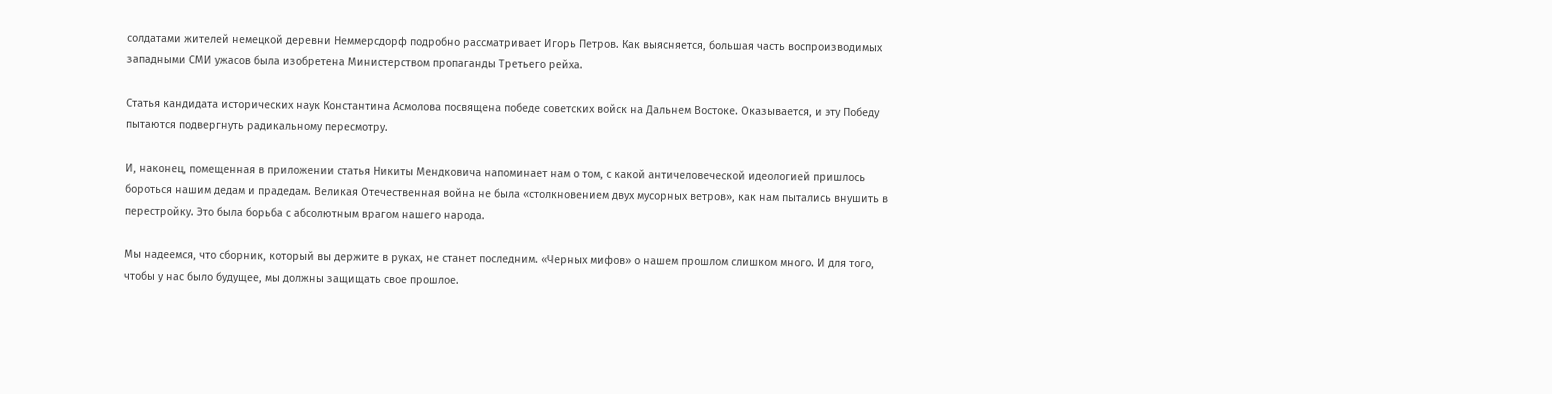солдатами жителей немецкой деревни Неммерсдорф подробно рассматривает Игорь Петров. Как выясняется, большая часть воспроизводимых западными СМИ ужасов была изобретена Министерством пропаганды Третьего рейха.

Статья кандидата исторических наук Константина Асмолова посвящена победе советских войск на Дальнем Востоке. Оказывается, и эту Победу пытаются подвергнуть радикальному пересмотру.

И, наконец, помещенная в приложении статья Никиты Мендковича напоминает нам о том, с какой античеловеческой идеологией пришлось бороться нашим дедам и прадедам. Великая Отечественная война не была «столкновением двух мусорных ветров», как нам пытались внушить в перестройку. Это была борьба с абсолютным врагом нашего народа.

Мы надеемся, что сборник, который вы держите в руках, не станет последним. «Черных мифов» о нашем прошлом слишком много. И для того, чтобы у нас было будущее, мы должны защищать свое прошлое.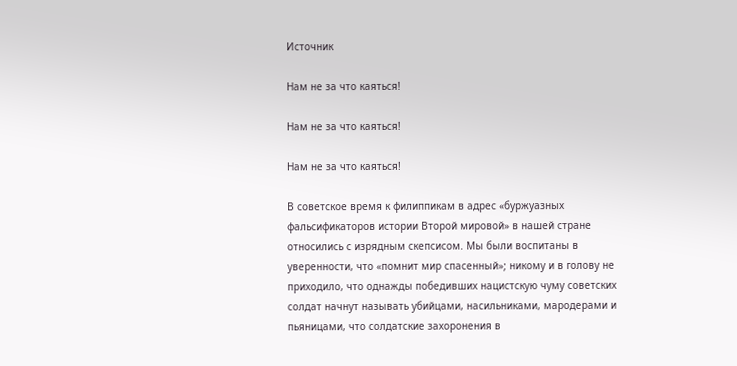Источник

Нам не за что каяться!

Нам не за что каяться!

Нам не за что каяться!

В советское время к филиппикам в адрес «буржуазных фальсификаторов истории Второй мировой» в нашей стране относились с изрядным скепсисом. Мы были воспитаны в уверенности, что «помнит мир спасенный»; никому и в голову не приходило, что однажды победивших нацистскую чуму советских солдат начнут называть убийцами, насильниками, мародерами и пьяницами, что солдатские захоронения в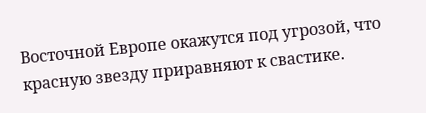Восточной Европе окажутся под угрозой, что красную звезду приравняют к свастике.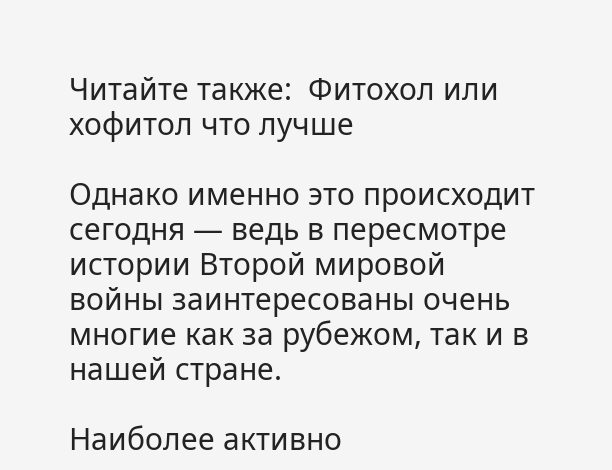Читайте также:  Фитохол или хофитол что лучше

Однако именно это происходит сегодня — ведь в пересмотре истории Второй мировой войны заинтересованы очень многие как за рубежом, так и в нашей стране.

Наиболее активно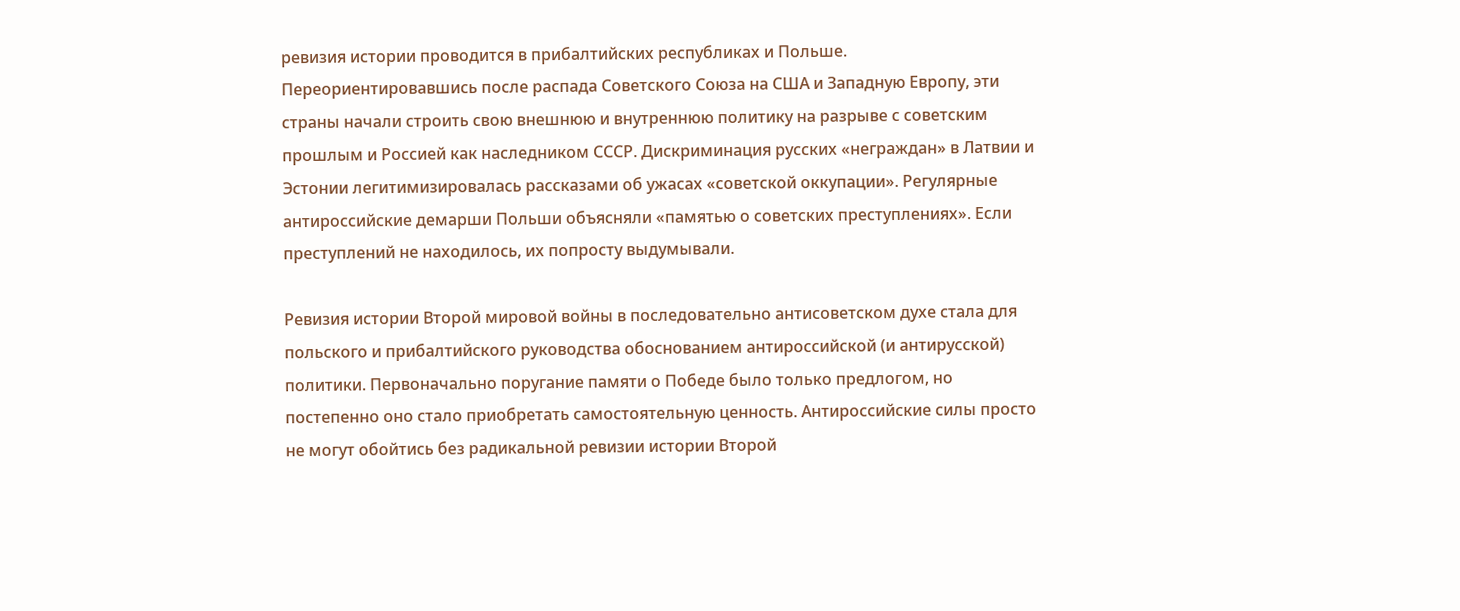ревизия истории проводится в прибалтийских республиках и Польше. Переориентировавшись после распада Советского Союза на США и Западную Европу, эти страны начали строить свою внешнюю и внутреннюю политику на разрыве с советским прошлым и Россией как наследником СССР. Дискриминация русских «неграждан» в Латвии и Эстонии легитимизировалась рассказами об ужасах «советской оккупации». Регулярные антироссийские демарши Польши объясняли «памятью о советских преступлениях». Если преступлений не находилось, их попросту выдумывали.

Ревизия истории Второй мировой войны в последовательно антисоветском духе стала для польского и прибалтийского руководства обоснованием антироссийской (и антирусской) политики. Первоначально поругание памяти о Победе было только предлогом, но постепенно оно стало приобретать самостоятельную ценность. Антироссийские силы просто не могут обойтись без радикальной ревизии истории Второй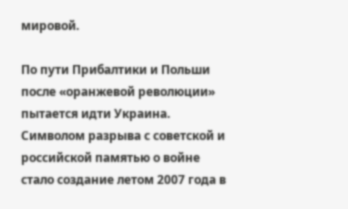мировой.

По пути Прибалтики и Польши после «оранжевой революции» пытается идти Украина. Символом разрыва с советской и российской памятью о войне стало создание летом 2007 года в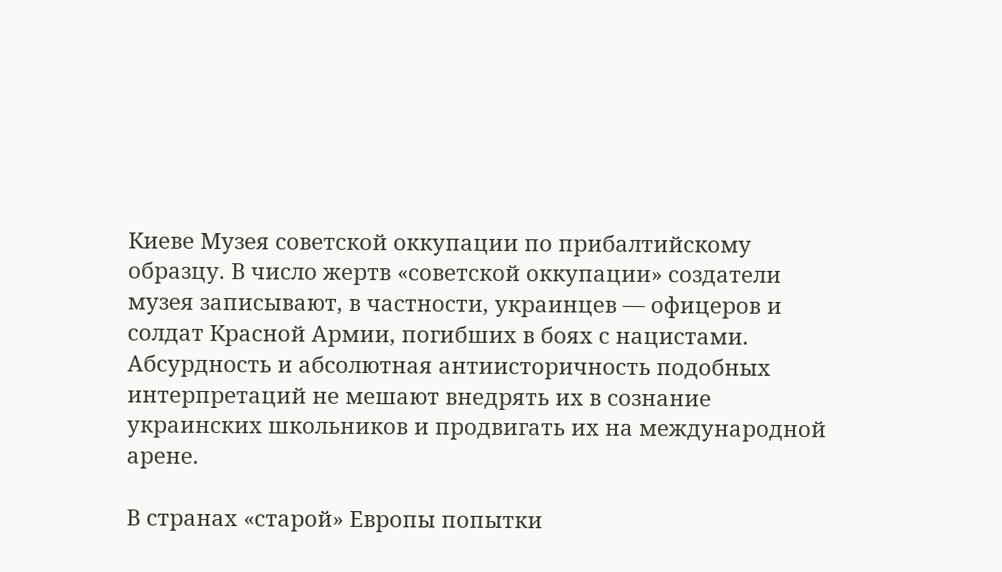Киеве Музея советской оккупации по прибалтийскому образцу. В число жертв «советской оккупации» создатели музея записывают, в частности, украинцев — офицеров и солдат Красной Армии, погибших в боях с нацистами. Абсурдность и абсолютная антиисторичность подобных интерпретаций не мешают внедрять их в сознание украинских школьников и продвигать их на международной арене.

В странах «старой» Европы попытки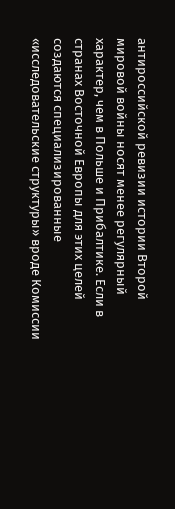антироссийской ревизии истории Второй мировой войны носят менее регулярный характер, чем в Польше и Прибалтике. Если в странах Восточной Европы для этих целей создаются специализированные «исследовательские структуры» вроде Комиссии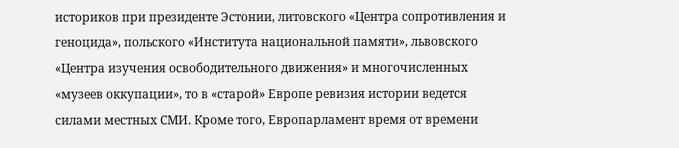историков при президенте Эстонии, литовского «Центра сопротивления и геноцида», польского «Института национальной памяти», львовского «Центра изучения освободительного движения» и многочисленных «музеев оккупации», то в «старой» Европе ревизия истории ведется силами местных СМИ. Кроме того, Европарламент время от времени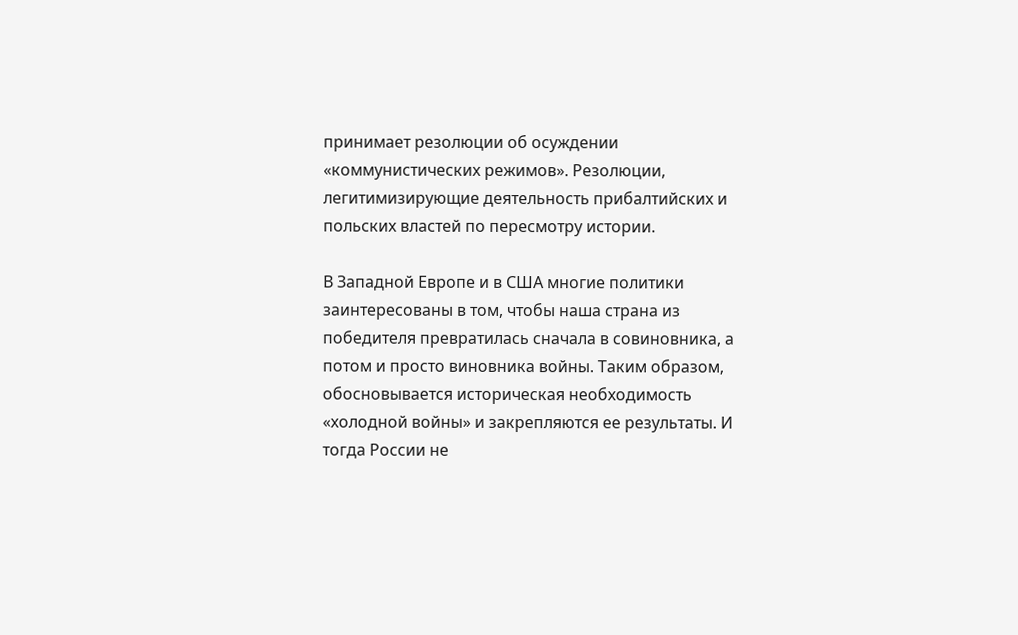принимает резолюции об осуждении «коммунистических режимов». Резолюции, легитимизирующие деятельность прибалтийских и польских властей по пересмотру истории.

В Западной Европе и в США многие политики заинтересованы в том, чтобы наша страна из победителя превратилась сначала в совиновника, а потом и просто виновника войны. Таким образом, обосновывается историческая необходимость «холодной войны» и закрепляются ее результаты. И тогда России не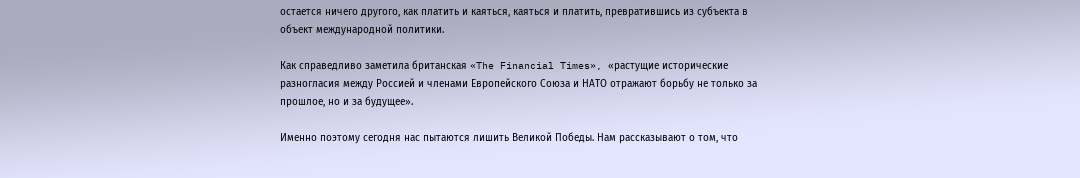остается ничего другого, как платить и каяться, каяться и платить, превратившись из субъекта в объект международной политики.

Как справедливо заметила британская «The Financial Times», «растущие исторические разногласия между Россией и членами Европейского Союза и НАТО отражают борьбу не только за прошлое, но и за будущее».

Именно поэтому сегодня нас пытаются лишить Великой Победы. Нам рассказывают о том, что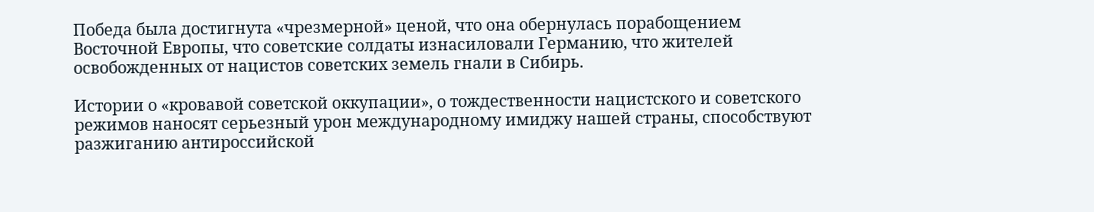Победа была достигнута «чрезмерной» ценой, что она обернулась порабощением Восточной Европы, что советские солдаты изнасиловали Германию, что жителей освобожденных от нацистов советских земель гнали в Сибирь.

Истории о «кровавой советской оккупации», о тождественности нацистского и советского режимов наносят серьезный урон международному имиджу нашей страны, способствуют разжиганию антироссийской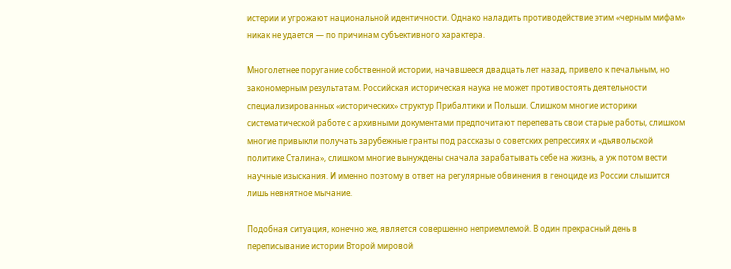истерии и угрожают национальной идентичности. Однако наладить противодействие этим «черным мифам» никак не удается — по причинам субъективного характера.

Многолетнее поругание собственной истории, начавшееся двадцать лет назад, привело к печальным, но закономерным результатам. Российская историческая наука не может противостоять деятельности специализированных «исторических» структур Прибалтики и Польши. Слишком многие историки систематической работе с архивными документами предпочитают перепевать свои старые работы, слишком многие привыкли получать зарубежные гранты под рассказы о советских репрессиях и «дьявольской политике Сталина», слишком многие вынуждены сначала зарабатывать себе на жизнь, а уж потом вести научные изыскания. И именно поэтому в ответ на регулярные обвинения в геноциде из России слышится лишь невнятное мычание.

Подобная ситуация, конечно же, является совершенно неприемлемой. В один прекрасный день в переписывание истории Второй мировой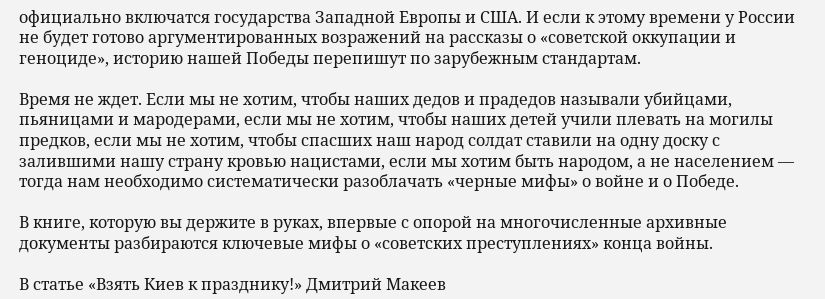официально включатся государства Западной Европы и США. И если к этому времени у России не будет готово аргументированных возражений на рассказы о «советской оккупации и геноциде», историю нашей Победы перепишут по зарубежным стандартам.

Время не ждет. Если мы не хотим, чтобы наших дедов и прадедов называли убийцами, пьяницами и мародерами, если мы не хотим, чтобы наших детей учили плевать на могилы предков, если мы не хотим, чтобы спасших наш народ солдат ставили на одну доску с залившими нашу страну кровью нацистами, если мы хотим быть народом, а не населением — тогда нам необходимо систематически разоблачать «черные мифы» о войне и о Победе.

В книге, которую вы держите в руках, впервые с опорой на многочисленные архивные документы разбираются ключевые мифы о «советских преступлениях» конца войны.

В статье «Взять Киев к празднику!» Дмитрий Макеев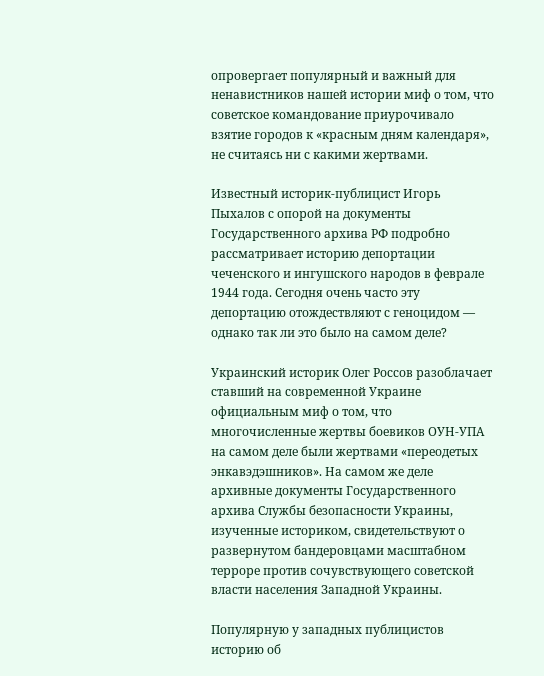опровергает популярный и важный для ненавистников нашей истории миф о том, что советское командование приурочивало взятие городов к «красным дням календаря», не считаясь ни с какими жертвами.

Известный историк-публицист Игорь Пыхалов с опорой на документы Государственного архива РФ подробно рассматривает историю депортации чеченского и ингушского народов в феврале 1944 года. Сегодня очень часто эту депортацию отождествляют с геноцидом — однако так ли это было на самом деле?

Украинский историк Олег Россов разоблачает ставший на современной Украине официальным миф о том, что многочисленные жертвы боевиков ОУН-УПА на самом деле были жертвами «переодетых энкавэдэшников». На самом же деле архивные документы Государственного архива Службы безопасности Украины, изученные историком, свидетельствуют о развернутом бандеровцами масштабном терроре против сочувствующего советской власти населения Западной Украины.

Популярную у западных публицистов историю об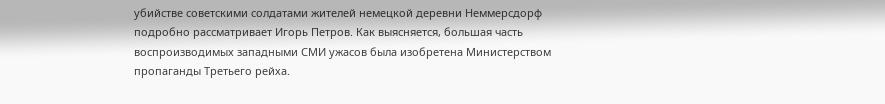убийстве советскими солдатами жителей немецкой деревни Неммерсдорф подробно рассматривает Игорь Петров. Как выясняется, большая часть воспроизводимых западными СМИ ужасов была изобретена Министерством пропаганды Третьего рейха.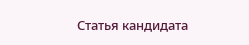Статья кандидата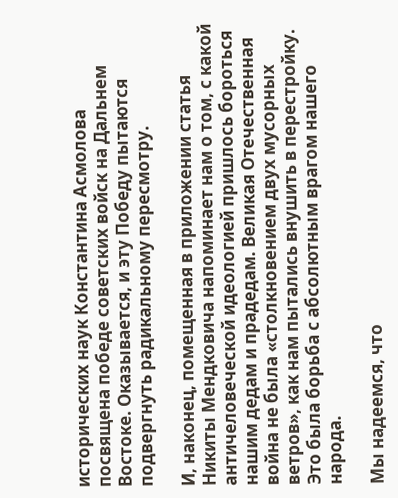исторических наук Константина Асмолова посвящена победе советских войск на Дальнем Востоке. Оказывается, и эту Победу пытаются подвергнуть радикальному пересмотру.

И, наконец, помещенная в приложении статья Никиты Мендковича напоминает нам о том, с какой античеловеческой идеологией пришлось бороться нашим дедам и прадедам. Великая Отечественная война не была «столкновением двух мусорных ветров», как нам пытались внушить в перестройку. Это была борьба с абсолютным врагом нашего народа.

Мы надеемся, что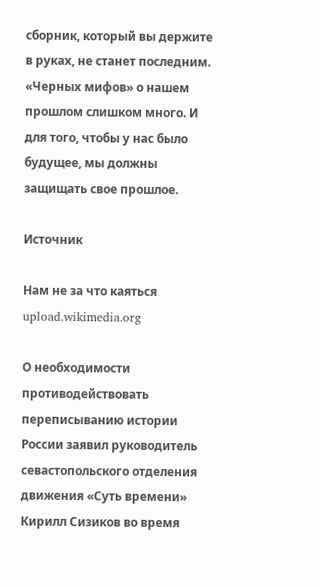сборник, который вы держите в руках, не станет последним. «Черных мифов» о нашем прошлом слишком много. И для того, чтобы у нас было будущее, мы должны защищать свое прошлое.

Источник

Нам не за что каяться
upload.wikimedia.org

О необходимости противодействовать переписыванию истории России заявил руководитель севастопольского отделения движения «Суть времени» Кирилл Сизиков во время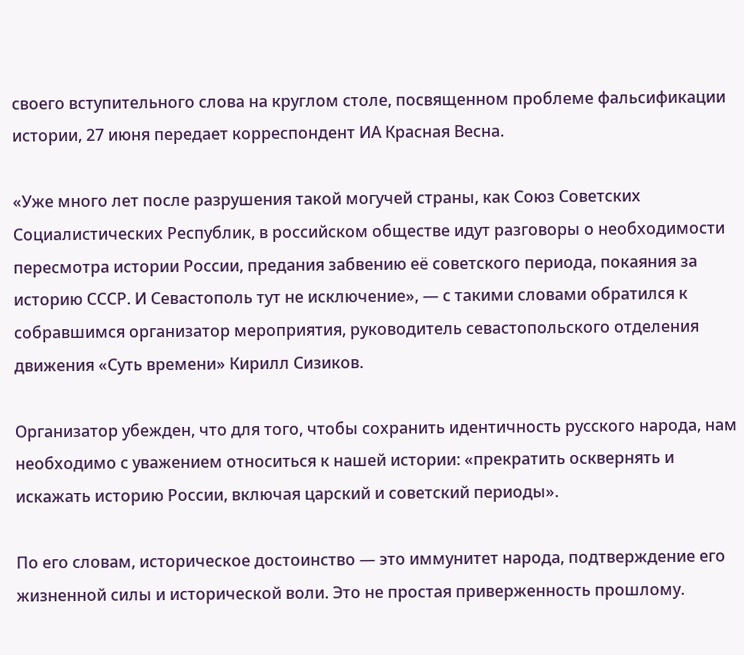своего вступительного слова на круглом столе, посвященном проблеме фальсификации истории, 27 июня передает корреспондент ИА Красная Весна.

«Уже много лет после разрушения такой могучей страны, как Союз Советских Социалистических Республик, в российском обществе идут разговоры о необходимости пересмотра истории России, предания забвению её советского периода, покаяния за историю СССР. И Севастополь тут не исключение», — с такими словами обратился к собравшимся организатор мероприятия, руководитель севастопольского отделения движения «Суть времени» Кирилл Сизиков.

Организатор убежден, что для того, чтобы сохранить идентичность русского народа, нам необходимо с уважением относиться к нашей истории: «прекратить осквернять и искажать историю России, включая царский и советский периоды».

По его словам, историческое достоинство — это иммунитет народа, подтверждение его жизненной силы и исторической воли. Это не простая приверженность прошлому.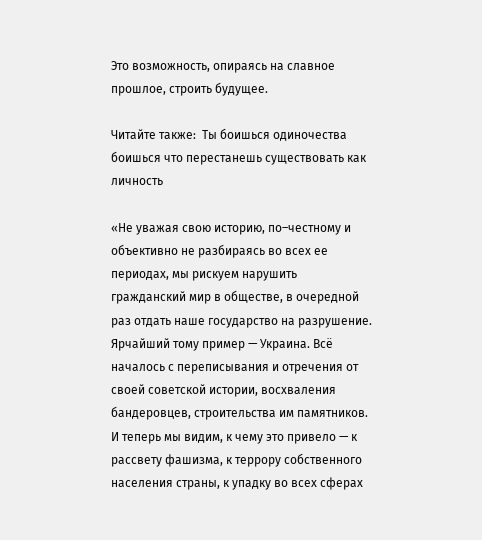Это возможность, опираясь на славное прошлое, строить будущее.

Читайте также:  Ты боишься одиночества боишься что перестанешь существовать как личность

«Не уважая свою историю, по–честному и объективно не разбираясь во всех ее периодах, мы рискуем нарушить гражданский мир в обществе, в очередной раз отдать наше государство на разрушение. Ярчайший тому пример — Украина. Всё началось с переписывания и отречения от своей советской истории, восхваления бандеровцев, строительства им памятников. И теперь мы видим, к чему это привело — к рассвету фашизма, к террору собственного населения страны, к упадку во всех сферах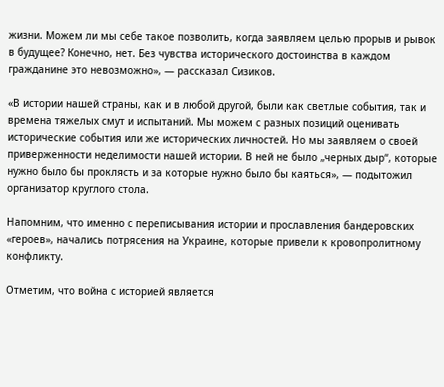жизни. Можем ли мы себе такое позволить, когда заявляем целью прорыв и рывок в будущее? Конечно, нет. Без чувства исторического достоинства в каждом гражданине это невозможно», — рассказал Сизиков.

«В истории нашей страны, как и в любой другой, были как светлые события, так и времена тяжелых смут и испытаний. Мы можем с разных позиций оценивать исторические события или же исторических личностей. Но мы заявляем о своей приверженности неделимости нашей истории. В ней не было „черных дыр“, которые нужно было бы проклясть и за которые нужно было бы каяться», — подытожил организатор круглого стола.

Напомним, что именно с переписывания истории и прославления бандеровских «героев», начались потрясения на Украине, которые привели к кровопролитному конфликту.

Отметим, что война с историей является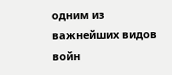одним из важнейших видов войн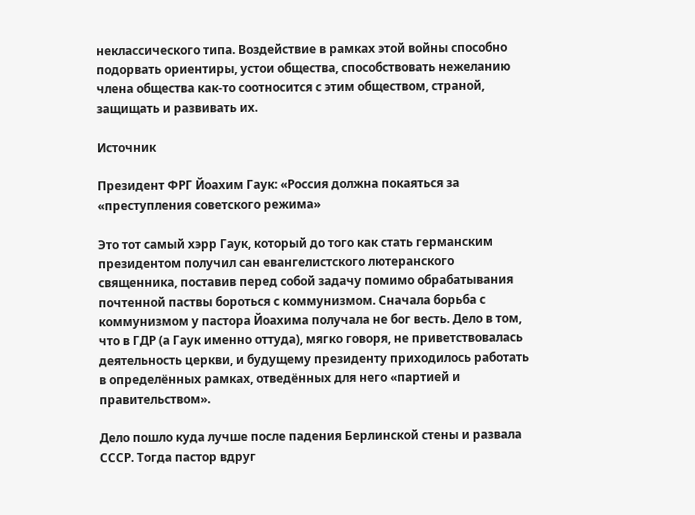неклассического типа. Воздействие в рамках этой войны способно подорвать ориентиры, устои общества, способствовать нежеланию члена общества как-то соотносится с этим обществом, страной, защищать и развивать их.

Источник

Президент ФРГ Йоахим Гаук: «Россия должна покаяться за «преступления советского режима»

Это тот самый хэрр Гаук, который до того как стать германским президентом получил сан евангелистского лютеранского священника, поставив перед собой задачу помимо обрабатывания почтенной паствы бороться с коммунизмом. Сначала борьба с коммунизмом у пастора Йоахима получала не бог весть. Дело в том, что в ГДР (а Гаук именно оттуда), мягко говоря, не приветствовалась деятельность церкви, и будущему президенту приходилось работать в определённых рамках, отведённых для него «партией и правительством».

Дело пошло куда лучше после падения Берлинской стены и развала СССР. Тогда пастор вдруг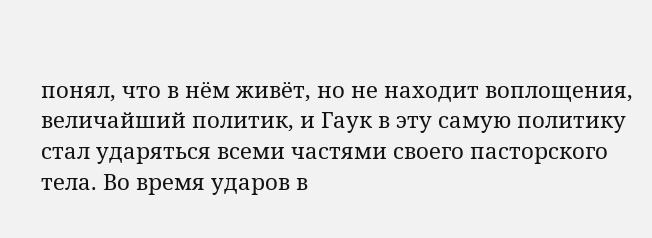понял, что в нём живёт, но не находит воплощения, величайший политик, и Гаук в эту самую политику стал ударяться всеми частями своего пасторского тела. Во время ударов в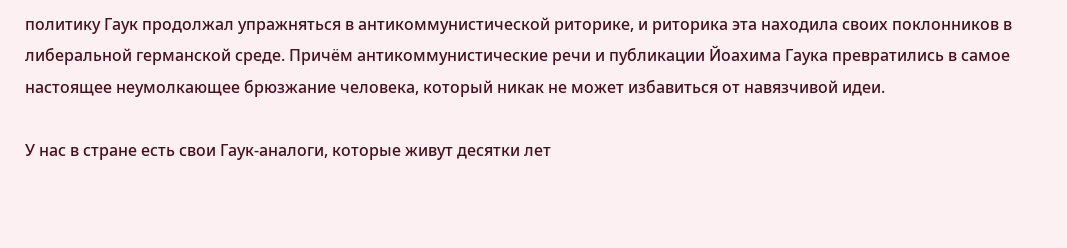политику Гаук продолжал упражняться в антикоммунистической риторике, и риторика эта находила своих поклонников в либеральной германской среде. Причём антикоммунистические речи и публикации Йоахима Гаука превратились в самое настоящее неумолкающее брюзжание человека, который никак не может избавиться от навязчивой идеи.

У нас в стране есть свои Гаук-аналоги, которые живут десятки лет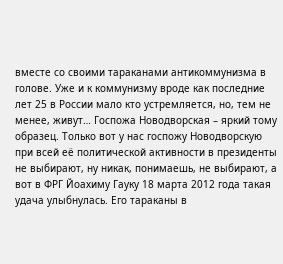вместе со своими тараканами антикоммунизма в голове. Уже и к коммунизму вроде как последние лет 25 в России мало кто устремляется, но, тем не менее, живут… Госпожа Новодворская – яркий тому образец. Только вот у нас госпожу Новодворскую при всей её политической активности в президенты не выбирают, ну никак, понимаешь, не выбирают, а вот в ФРГ Йоахиму Гауку 18 марта 2012 года такая удача улыбнулась. Его тараканы в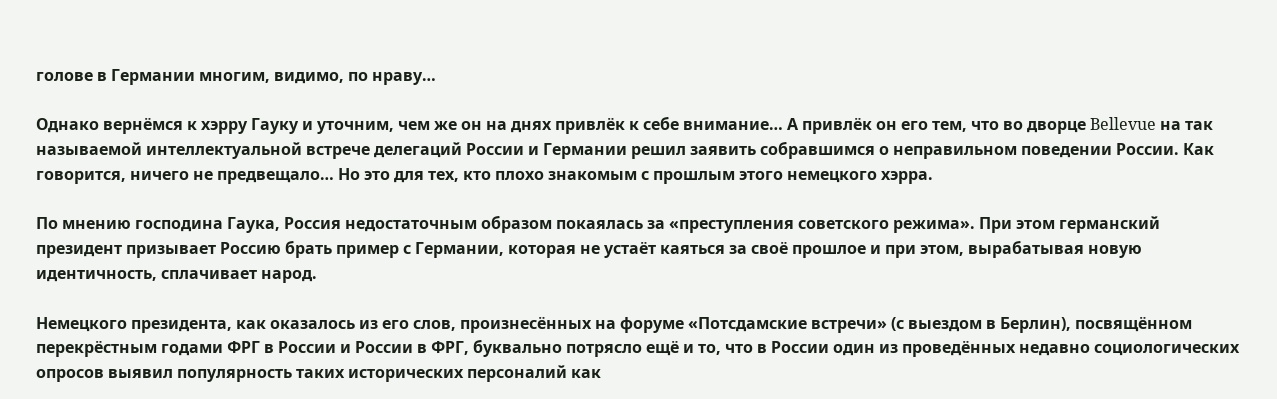голове в Германии многим, видимо, по нраву…

Однако вернёмся к хэрру Гауку и уточним, чем же он на днях привлёк к себе внимание… А привлёк он его тем, что во дворце Bellevue на так называемой интеллектуальной встрече делегаций России и Германии решил заявить собравшимся о неправильном поведении России. Как говорится, ничего не предвещало… Но это для тех, кто плохо знакомым с прошлым этого немецкого хэрра.

По мнению господина Гаука, Россия недостаточным образом покаялась за «преступления советского режима». При этом германский президент призывает Россию брать пример с Германии, которая не устаёт каяться за своё прошлое и при этом, вырабатывая новую идентичность, сплачивает народ.

Немецкого президента, как оказалось из его слов, произнесённых на форуме «Потсдамские встречи» (с выездом в Берлин), посвящённом перекрёстным годами ФРГ в России и России в ФРГ, буквально потрясло ещё и то, что в России один из проведённых недавно социологических опросов выявил популярность таких исторических персоналий как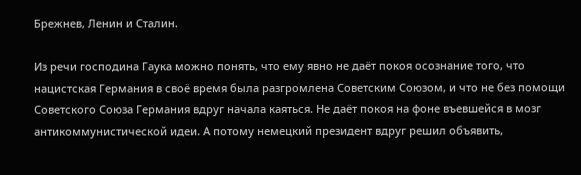Брежнев, Ленин и Сталин.

Из речи господина Гаука можно понять, что ему явно не даёт покоя осознание того, что нацистская Германия в своё время была разгромлена Советским Союзом, и что не без помощи Советского Союза Германия вдруг начала каяться. Не даёт покоя на фоне въевшейся в мозг антикоммунистической идеи. А потому немецкий президент вдруг решил объявить,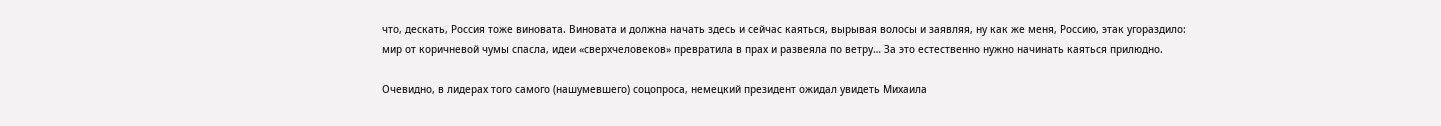что, дескать, Россия тоже виновата. Виновата и должна начать здесь и сейчас каяться, вырывая волосы и заявляя, ну как же меня, Россию, этак угораздило: мир от коричневой чумы спасла, идеи «сверхчеловеков» превратила в прах и развеяла по ветру… За это естественно нужно начинать каяться прилюдно.

Очевидно, в лидерах того самого (нашумевшего) соцопроса, немецкий президент ожидал увидеть Михаила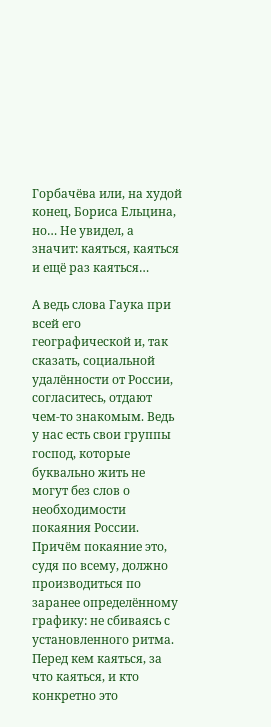Горбачёва или, на худой конец, Бориса Ельцина, но… Не увидел, а значит: каяться, каяться и ещё раз каяться…

А ведь слова Гаука при всей его географической и, так сказать, социальной удалённости от России, согласитесь, отдают чем-то знакомым. Ведь у нас есть свои группы господ, которые буквально жить не могут без слов о необходимости покаяния России. Причём покаяние это, судя по всему, должно производиться по заранее определённому графику: не сбиваясь с установленного ритма. Перед кем каяться, за что каяться, и кто конкретно это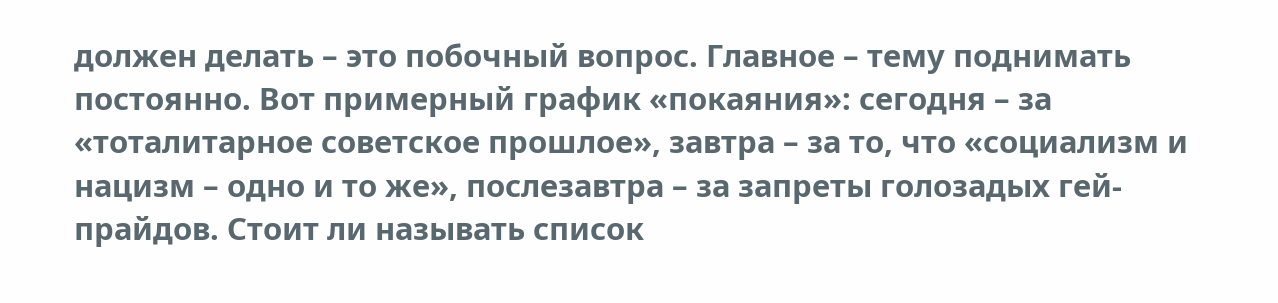должен делать – это побочный вопрос. Главное – тему поднимать постоянно. Вот примерный график «покаяния»: сегодня – за «тоталитарное советское прошлое», завтра – за то, что «социализм и нацизм – одно и то же», послезавтра – за запреты голозадых гей-прайдов. Стоит ли называть список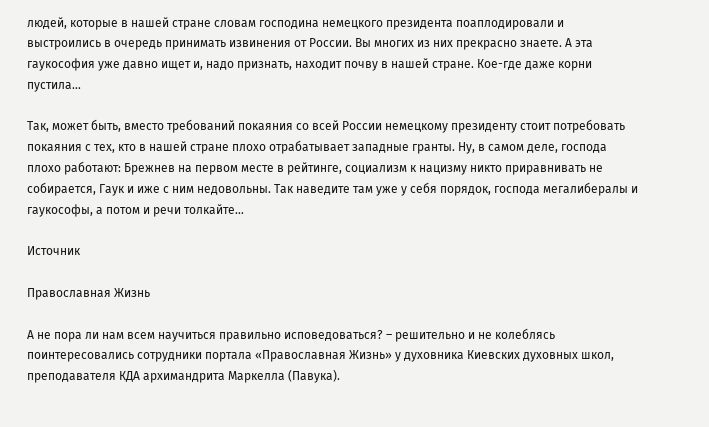людей, которые в нашей стране словам господина немецкого президента поаплодировали и выстроились в очередь принимать извинения от России. Вы многих из них прекрасно знаете. А эта гаукософия уже давно ищет и, надо признать, находит почву в нашей стране. Кое-где даже корни пустила…

Так, может быть, вместо требований покаяния со всей России немецкому президенту стоит потребовать покаяния с тех, кто в нашей стране плохо отрабатывает западные гранты. Ну, в самом деле, господа плохо работают: Брежнев на первом месте в рейтинге, социализм к нацизму никто приравнивать не собирается, Гаук и иже с ним недовольны. Так наведите там уже у себя порядок, господа мегалибералы и гаукософы, а потом и речи толкайте…

Источник

Православная Жизнь

А не пора ли нам всем научиться правильно исповедоваться? – решительно и не колеблясь поинтересовались сотрудники портала «Православная Жизнь» у духовника Киевских духовных школ, преподавателя КДА архимандрита Маркелла (Павука).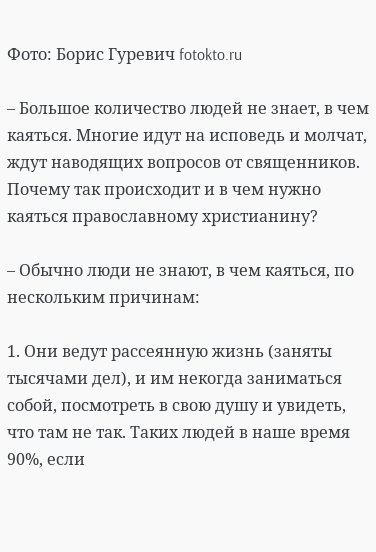Фото: Борис Гуревич fotokto.ru

– Большое количество людей не знает, в чем каяться. Многие идут на исповедь и молчат, ждут наводящих вопросов от священников. Почему так происходит и в чем нужно каяться православному христианину?

– Обычно люди не знают, в чем каяться, по нескольким причинам:

1. Они ведут рассеянную жизнь (заняты тысячами дел), и им некогда заниматься собой, посмотреть в свою душу и увидеть, что там не так. Таких людей в наше время 90%, если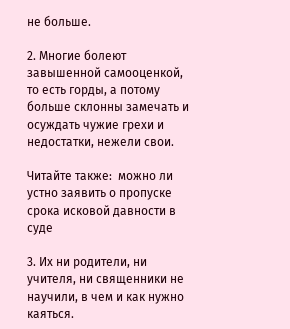не больше.

2. Многие болеют завышенной самооценкой, то есть горды, а потому больше склонны замечать и осуждать чужие грехи и недостатки, нежели свои.

Читайте также:  можно ли устно заявить о пропуске срока исковой давности в суде

3. Их ни родители, ни учителя, ни священники не научили, в чем и как нужно каяться.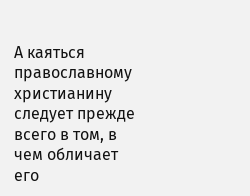А каяться православному христианину следует прежде всего в том, в чем обличает его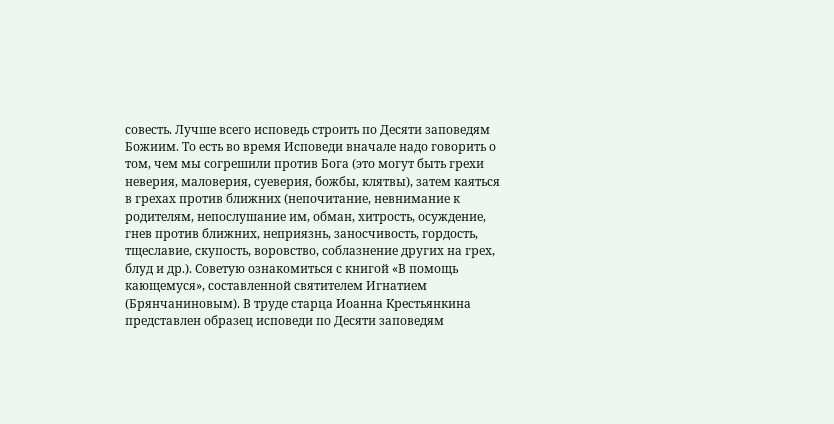совесть. Лучше всего исповедь строить по Десяти заповедям Божиим. То есть во время Исповеди вначале надо говорить о том, чем мы согрешили против Бога (это могут быть грехи неверия, маловерия, суеверия, божбы, клятвы), затем каяться в грехах против ближних (непочитание, невнимание к родителям, непослушание им, обман, хитрость, осуждение, гнев против ближних, неприязнь, заносчивость, гордость, тщеславие, скупость, воровство, соблазнение других на грех, блуд и др.). Советую ознакомиться с книгой «В помощь кающемуся», составленной святителем Игнатием (Брянчаниновым). В труде старца Иоанна Крестьянкина представлен образец исповеди по Десяти заповедям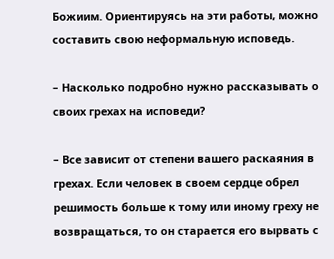Божиим. Ориентируясь на эти работы, можно составить свою неформальную исповедь.

– Насколько подробно нужно рассказывать о своих грехах на исповеди?

– Все зависит от степени вашего раскаяния в грехах. Если человек в своем сердце обрел решимость больше к тому или иному греху не возвращаться, то он старается его вырвать с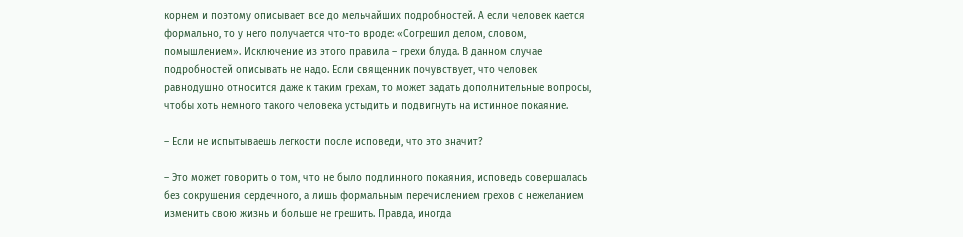корнем и поэтому описывает все до мельчайших подробностей. А если человек кается формально, то у него получается что-то вроде: «Согрешил делом, словом, помышлением». Исключение из этого правила – грехи блуда. В данном случае подробностей описывать не надо. Если священник почувствует, что человек равнодушно относится даже к таким грехам, то может задать дополнительные вопросы, чтобы хоть немного такого человека устыдить и подвигнуть на истинное покаяние.

– Если не испытываешь легкости после исповеди, что это значит?

– Это может говорить о том, что не было подлинного покаяния, исповедь совершалась без сокрушения сердечного, а лишь формальным перечислением грехов с нежеланием изменить свою жизнь и больше не грешить. Правда, иногда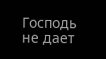Господь не дает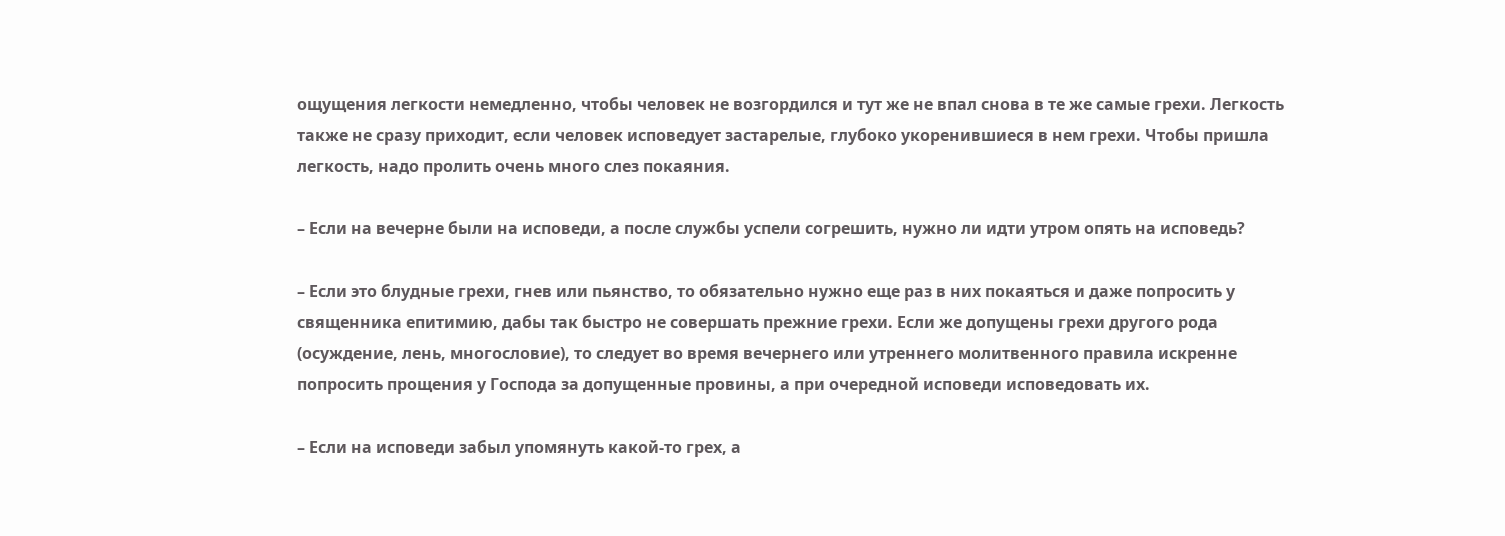ощущения легкости немедленно, чтобы человек не возгордился и тут же не впал снова в те же самые грехи. Легкость также не сразу приходит, если человек исповедует застарелые, глубоко укоренившиеся в нем грехи. Чтобы пришла легкость, надо пролить очень много слез покаяния.

– Если на вечерне были на исповеди, а после службы успели согрешить, нужно ли идти утром опять на исповедь?

– Если это блудные грехи, гнев или пьянство, то обязательно нужно еще раз в них покаяться и даже попросить у священника епитимию, дабы так быстро не совершать прежние грехи. Если же допущены грехи другого рода (осуждение, лень, многословие), то следует во время вечернего или утреннего молитвенного правила искренне попросить прощения у Господа за допущенные провины, а при очередной исповеди исповедовать их.

– Если на исповеди забыл упомянуть какой-то грех, а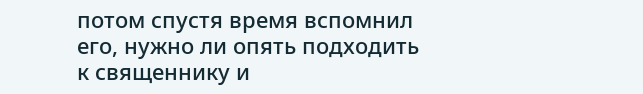потом спустя время вспомнил его, нужно ли опять подходить к священнику и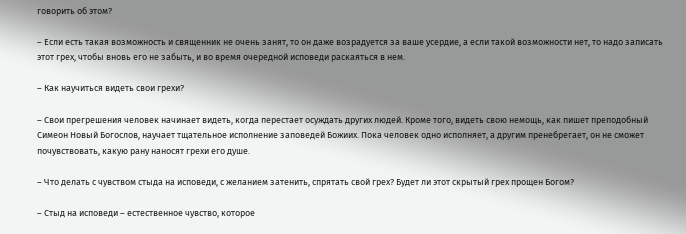говорить об этом?

– Если есть такая возможность и священник не очень занят, то он даже возрадуется за ваше усердие, а если такой возможности нет, то надо записать этот грех, чтобы вновь его не забыть, и во время очередной исповеди раскаяться в нем.

– Как научиться видеть свои грехи?

– Свои прегрешения человек начинает видеть, когда перестает осуждать других людей. Кроме того, видеть свою немощь, как пишет преподобный Симеон Новый Богослов, научает тщательное исполнение заповедей Божиих. Пока человек одно исполняет, а другим пренебрегает, он не сможет почувствовать, какую рану наносят грехи его душе.

– Что делать с чувством стыда на исповеди, с желанием затенить, спрятать свой грех? Будет ли этот скрытый грех прощен Богом?

– Стыд на исповеди – естественное чувство, которое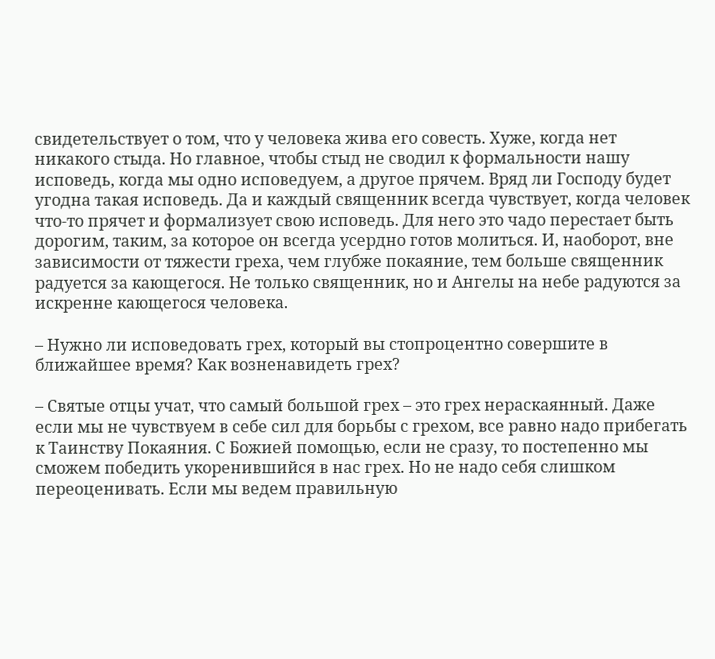свидетельствует о том, что у человека жива его совесть. Хуже, когда нет никакого стыда. Но главное, чтобы стыд не сводил к формальности нашу исповедь, когда мы одно исповедуем, а другое прячем. Вряд ли Господу будет угодна такая исповедь. Да и каждый священник всегда чувствует, когда человек что-то прячет и формализует свою исповедь. Для него это чадо перестает быть дорогим, таким, за которое он всегда усердно готов молиться. И, наоборот, вне зависимости от тяжести греха, чем глубже покаяние, тем больше священник радуется за кающегося. Не только священник, но и Ангелы на небе радуются за искренне кающегося человека.

– Нужно ли исповедовать грех, который вы стопроцентно совершите в ближайшее время? Как возненавидеть грех?

– Святые отцы учат, что самый большой грех – это грех нераскаянный. Даже если мы не чувствуем в себе сил для борьбы с грехом, все равно надо прибегать к Таинству Покаяния. С Божией помощью, если не сразу, то постепенно мы сможем победить укоренившийся в нас грех. Но не надо себя слишком переоценивать. Если мы ведем правильную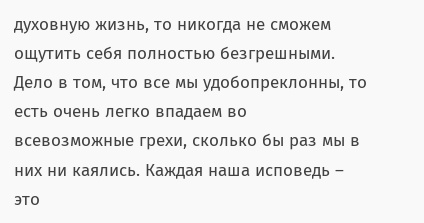духовную жизнь, то никогда не сможем ощутить себя полностью безгрешными. Дело в том, что все мы удобопреклонны, то есть очень легко впадаем во всевозможные грехи, сколько бы раз мы в них ни каялись. Каждая наша исповедь – это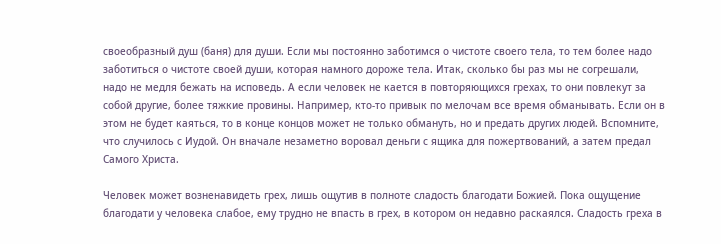своеобразный душ (баня) для души. Если мы постоянно заботимся о чистоте своего тела, то тем более надо заботиться о чистоте своей души, которая намного дороже тела. Итак, сколько бы раз мы не согрешали, надо не медля бежать на исповедь. А если человек не кается в повторяющихся грехах, то они повлекут за собой другие, более тяжкие провины. Например, кто-то привык по мелочам все время обманывать. Если он в этом не будет каяться, то в конце концов может не только обмануть, но и предать других людей. Вспомните, что случилось с Иудой. Он вначале незаметно воровал деньги с ящика для пожертвований, а затем предал Самого Христа.

Человек может возненавидеть грех, лишь ощутив в полноте сладость благодати Божией. Пока ощущение благодати у человека слабое, ему трудно не впасть в грех, в котором он недавно раскаялся. Сладость греха в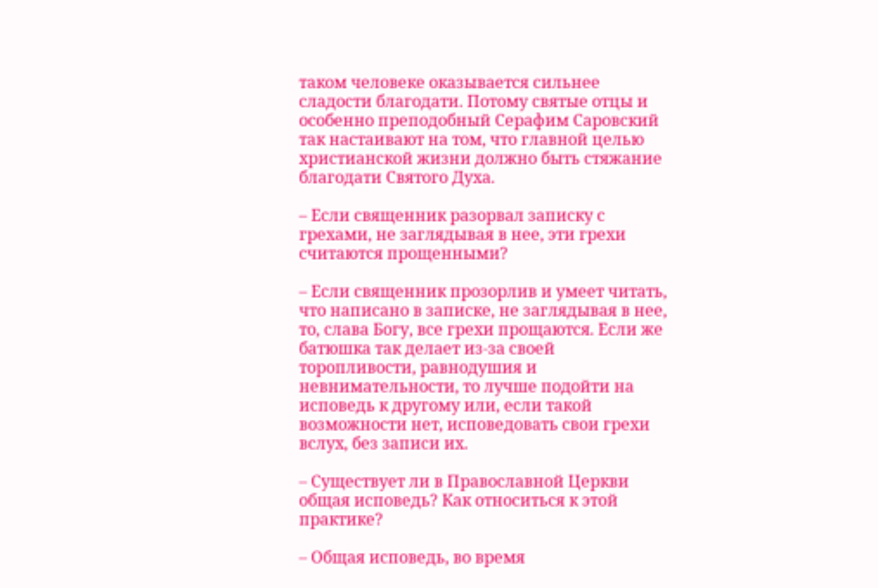таком человеке оказывается сильнее сладости благодати. Потому святые отцы и особенно преподобный Серафим Саровский так настаивают на том, что главной целью христианской жизни должно быть стяжание благодати Святого Духа.

– Если священник разорвал записку с грехами, не заглядывая в нее, эти грехи считаются прощенными?

– Если священник прозорлив и умеет читать, что написано в записке, не заглядывая в нее, то, слава Богу, все грехи прощаются. Если же батюшка так делает из-за своей торопливости, равнодушия и невнимательности, то лучше подойти на исповедь к другому или, если такой возможности нет, исповедовать свои грехи вслух, без записи их.

– Существует ли в Православной Церкви общая исповедь? Как относиться к этой практике?

– Общая исповедь, во время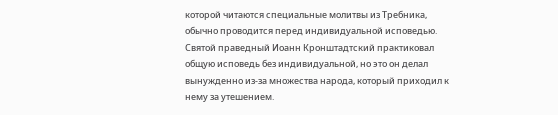которой читаются специальные молитвы из Требника, обычно проводится перед индивидуальной исповедью. Святой праведный Иоанн Кронштадтский практиковал общую исповедь без индивидуальной, но это он делал вынужденно из-за множества народа, который приходил к нему за утешением.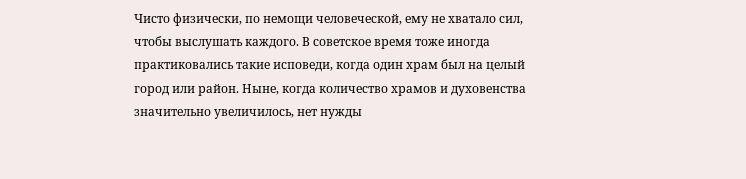Чисто физически, по немощи человеческой, ему не хватало сил, чтобы выслушать каждого. В советское время тоже иногда практиковались такие исповеди, когда один храм был на целый город или район. Ныне, когда количество храмов и духовенства значительно увеличилось, нет нужды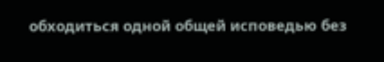обходиться одной общей исповедью без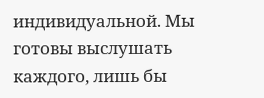индивидуальной. Мы готовы выслушать каждого, лишь бы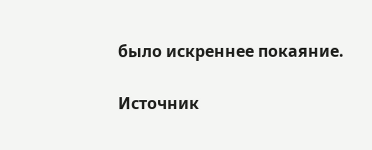было искреннее покаяние.

Источник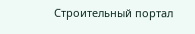Строительный портал